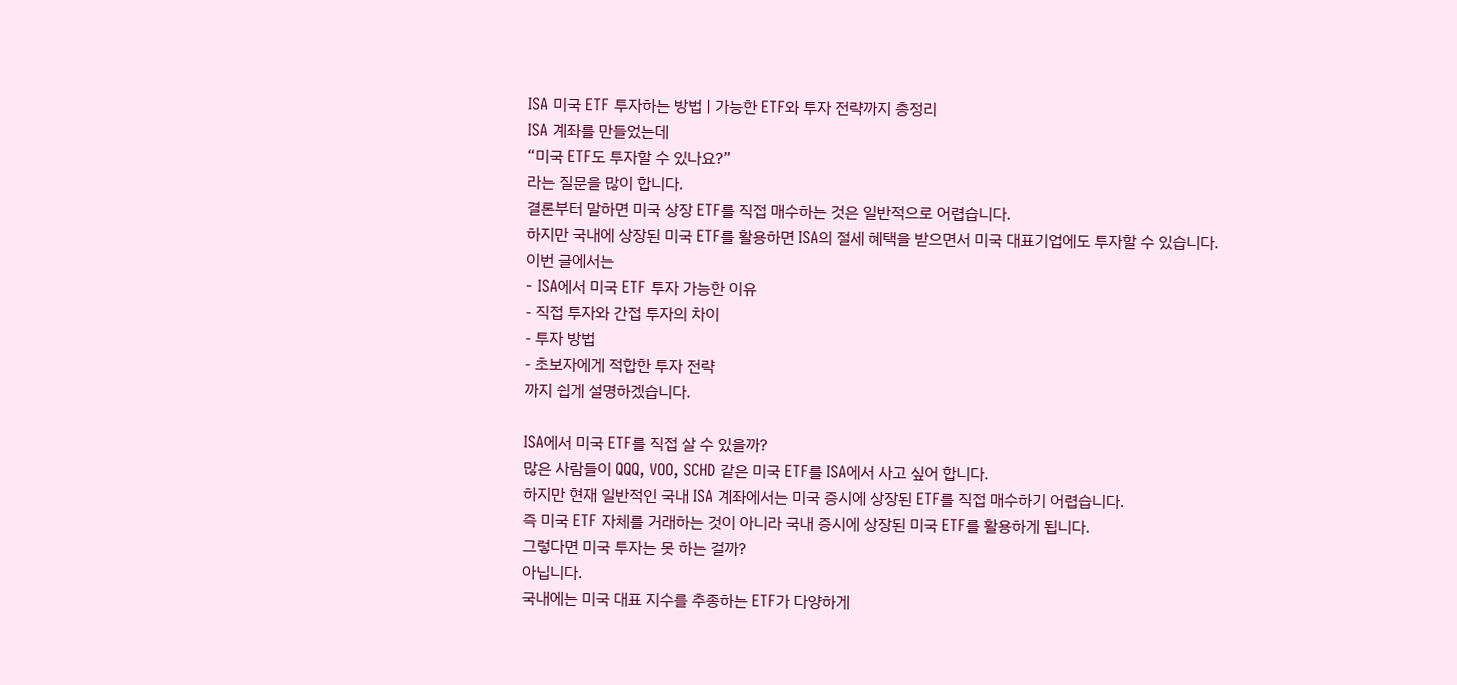ISA 미국 ETF 투자하는 방법 | 가능한 ETF와 투자 전략까지 총정리
ISA 계좌를 만들었는데
“미국 ETF도 투자할 수 있나요?”
라는 질문을 많이 합니다.
결론부터 말하면 미국 상장 ETF를 직접 매수하는 것은 일반적으로 어렵습니다.
하지만 국내에 상장된 미국 ETF를 활용하면 ISA의 절세 혜택을 받으면서 미국 대표기업에도 투자할 수 있습니다.
이번 글에서는
- ISA에서 미국 ETF 투자 가능한 이유
- 직접 투자와 간접 투자의 차이
- 투자 방법
- 초보자에게 적합한 투자 전략
까지 쉽게 설명하겠습니다.

ISA에서 미국 ETF를 직접 살 수 있을까?
많은 사람들이 QQQ, VOO, SCHD 같은 미국 ETF를 ISA에서 사고 싶어 합니다.
하지만 현재 일반적인 국내 ISA 계좌에서는 미국 증시에 상장된 ETF를 직접 매수하기 어렵습니다.
즉 미국 ETF 자체를 거래하는 것이 아니라 국내 증시에 상장된 미국 ETF를 활용하게 됩니다.
그렇다면 미국 투자는 못 하는 걸까?
아닙니다.
국내에는 미국 대표 지수를 추종하는 ETF가 다양하게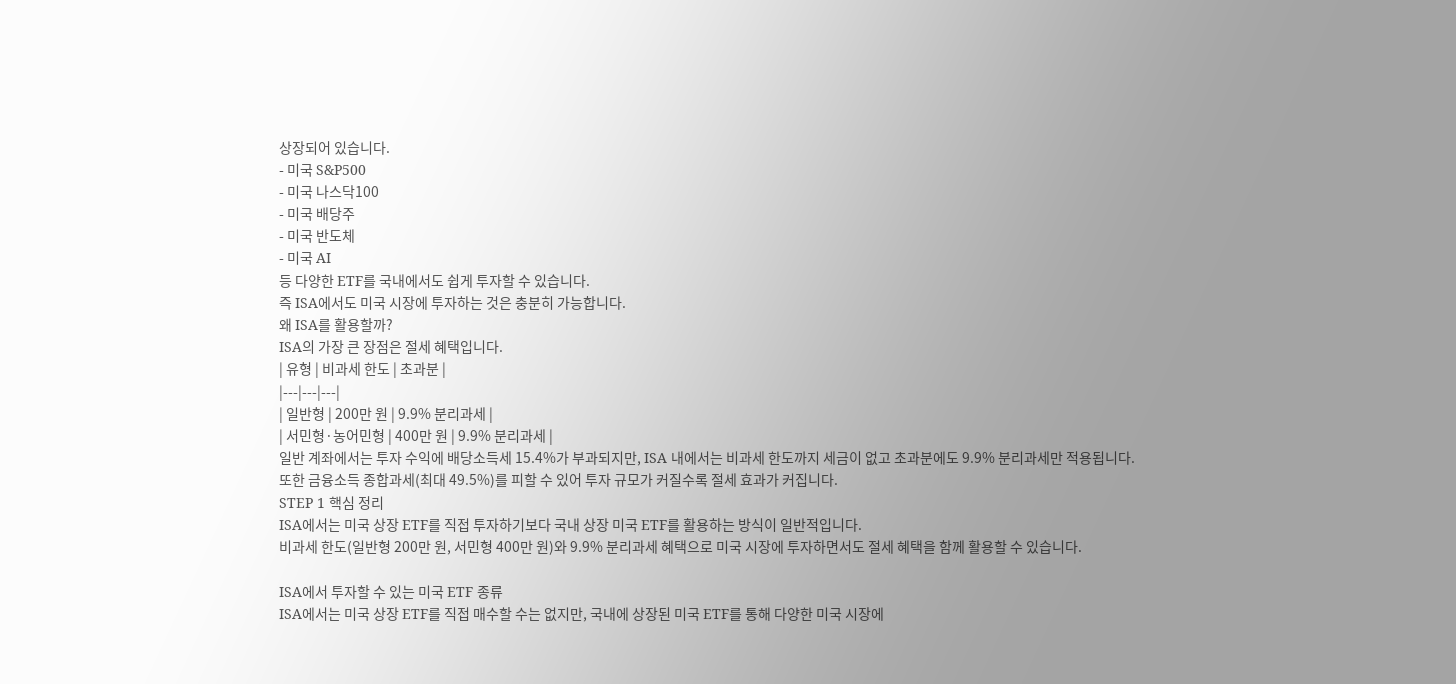상장되어 있습니다.
- 미국 S&P500
- 미국 나스닥100
- 미국 배당주
- 미국 반도체
- 미국 AI
등 다양한 ETF를 국내에서도 쉽게 투자할 수 있습니다.
즉 ISA에서도 미국 시장에 투자하는 것은 충분히 가능합니다.
왜 ISA를 활용할까?
ISA의 가장 큰 장점은 절세 혜택입니다.
| 유형 | 비과세 한도 | 초과분 |
|---|---|---|
| 일반형 | 200만 원 | 9.9% 분리과세 |
| 서민형·농어민형 | 400만 원 | 9.9% 분리과세 |
일반 계좌에서는 투자 수익에 배당소득세 15.4%가 부과되지만, ISA 내에서는 비과세 한도까지 세금이 없고 초과분에도 9.9% 분리과세만 적용됩니다.
또한 금융소득 종합과세(최대 49.5%)를 피할 수 있어 투자 규모가 커질수록 절세 효과가 커집니다.
STEP 1 핵심 정리
ISA에서는 미국 상장 ETF를 직접 투자하기보다 국내 상장 미국 ETF를 활용하는 방식이 일반적입니다.
비과세 한도(일반형 200만 원, 서민형 400만 원)와 9.9% 분리과세 혜택으로 미국 시장에 투자하면서도 절세 혜택을 함께 활용할 수 있습니다.

ISA에서 투자할 수 있는 미국 ETF 종류
ISA에서는 미국 상장 ETF를 직접 매수할 수는 없지만, 국내에 상장된 미국 ETF를 통해 다양한 미국 시장에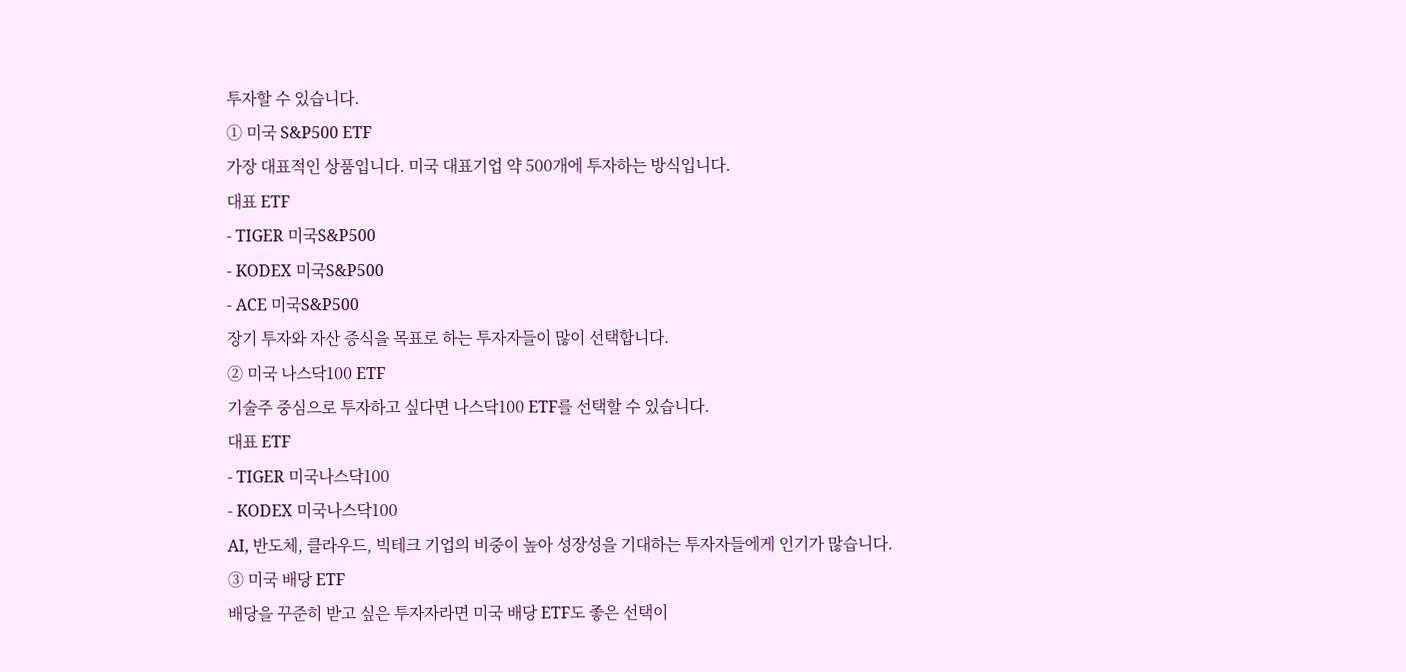투자할 수 있습니다.
① 미국 S&P500 ETF
가장 대표적인 상품입니다. 미국 대표기업 약 500개에 투자하는 방식입니다.
대표 ETF
- TIGER 미국S&P500
- KODEX 미국S&P500
- ACE 미국S&P500
장기 투자와 자산 증식을 목표로 하는 투자자들이 많이 선택합니다.
② 미국 나스닥100 ETF
기술주 중심으로 투자하고 싶다면 나스닥100 ETF를 선택할 수 있습니다.
대표 ETF
- TIGER 미국나스닥100
- KODEX 미국나스닥100
AI, 반도체, 클라우드, 빅테크 기업의 비중이 높아 성장성을 기대하는 투자자들에게 인기가 많습니다.
③ 미국 배당 ETF
배당을 꾸준히 받고 싶은 투자자라면 미국 배당 ETF도 좋은 선택이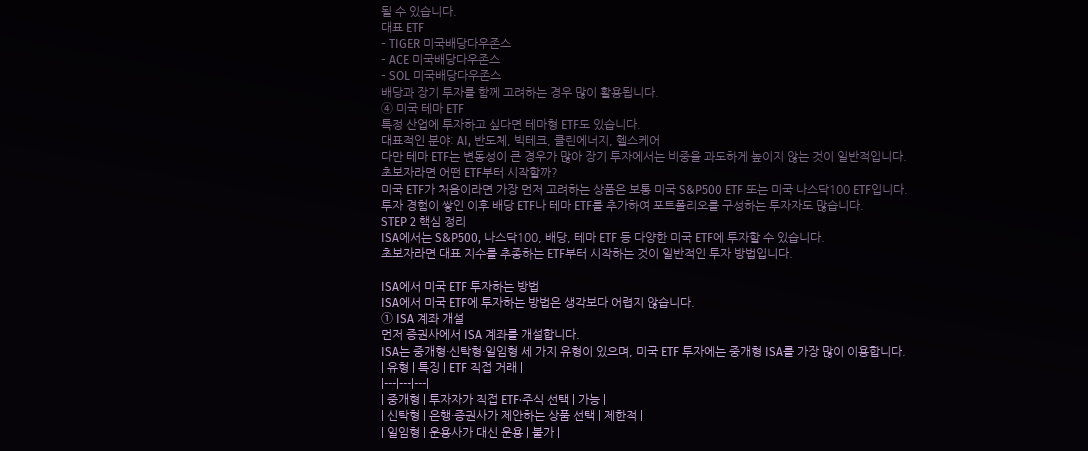될 수 있습니다.
대표 ETF
- TIGER 미국배당다우존스
- ACE 미국배당다우존스
- SOL 미국배당다우존스
배당과 장기 투자를 함께 고려하는 경우 많이 활용됩니다.
④ 미국 테마 ETF
특정 산업에 투자하고 싶다면 테마형 ETF도 있습니다.
대표적인 분야: AI, 반도체, 빅테크, 클린에너지, 헬스케어
다만 테마 ETF는 변동성이 큰 경우가 많아 장기 투자에서는 비중을 과도하게 높이지 않는 것이 일반적입니다.
초보자라면 어떤 ETF부터 시작할까?
미국 ETF가 처음이라면 가장 먼저 고려하는 상품은 보통 미국 S&P500 ETF 또는 미국 나스닥100 ETF입니다.
투자 경험이 쌓인 이후 배당 ETF나 테마 ETF를 추가하여 포트폴리오를 구성하는 투자자도 많습니다.
STEP 2 핵심 정리
ISA에서는 S&P500, 나스닥100, 배당, 테마 ETF 등 다양한 미국 ETF에 투자할 수 있습니다.
초보자라면 대표 지수를 추종하는 ETF부터 시작하는 것이 일반적인 투자 방법입니다.

ISA에서 미국 ETF 투자하는 방법
ISA에서 미국 ETF에 투자하는 방법은 생각보다 어렵지 않습니다.
① ISA 계좌 개설
먼저 증권사에서 ISA 계좌를 개설합니다.
ISA는 중개형·신탁형·일임형 세 가지 유형이 있으며, 미국 ETF 투자에는 중개형 ISA를 가장 많이 이용합니다.
| 유형 | 특징 | ETF 직접 거래 |
|---|---|---|
| 중개형 | 투자자가 직접 ETF·주식 선택 | 가능 |
| 신탁형 | 은행·증권사가 제안하는 상품 선택 | 제한적 |
| 일임형 | 운용사가 대신 운용 | 불가 |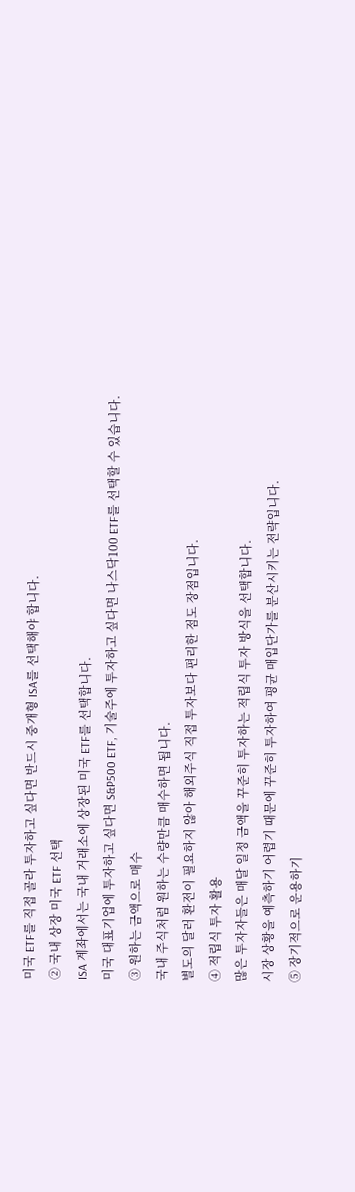미국 ETF를 직접 골라 투자하고 싶다면 반드시 중개형 ISA를 선택해야 합니다.
② 국내 상장 미국 ETF 선택
ISA 계좌에서는 국내 거래소에 상장된 미국 ETF를 선택합니다.
미국 대표기업에 투자하고 싶다면 S&P500 ETF, 기술주에 투자하고 싶다면 나스닥100 ETF를 선택할 수 있습니다.
③ 원하는 금액으로 매수
국내 주식처럼 원하는 수량만큼 매수하면 됩니다.
별도의 달러 환전이 필요하지 않아 해외주식 직접 투자보다 편리한 점도 장점입니다.
④ 적립식 투자 활용
많은 투자자들은 매달 일정 금액을 꾸준히 투자하는 적립식 투자 방식을 선택합니다.
시장 상황을 예측하기 어렵기 때문에 꾸준히 투자하여 평균 매입단가를 분산시키는 전략입니다.
⑤ 장기적으로 운용하기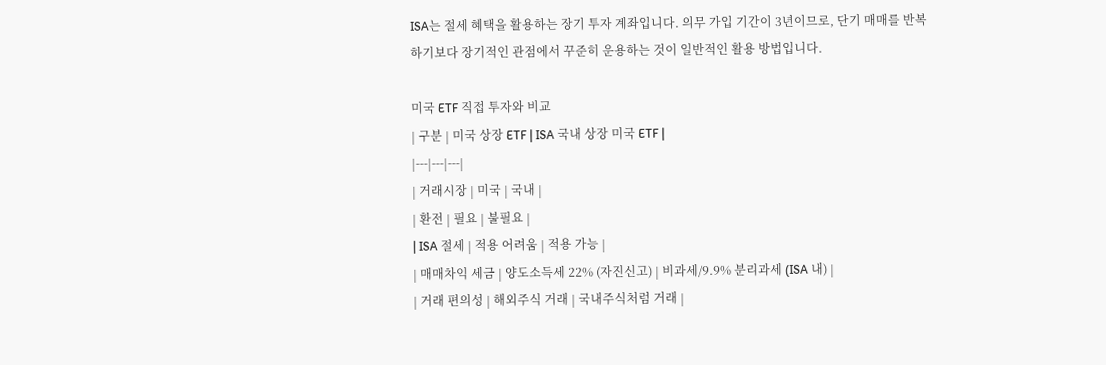ISA는 절세 혜택을 활용하는 장기 투자 계좌입니다. 의무 가입 기간이 3년이므로, 단기 매매를 반복하기보다 장기적인 관점에서 꾸준히 운용하는 것이 일반적인 활용 방법입니다.

미국 ETF 직접 투자와 비교
| 구분 | 미국 상장 ETF | ISA 국내 상장 미국 ETF |
|---|---|---|
| 거래시장 | 미국 | 국내 |
| 환전 | 필요 | 불필요 |
| ISA 절세 | 적용 어려움 | 적용 가능 |
| 매매차익 세금 | 양도소득세 22% (자진신고) | 비과세/9.9% 분리과세 (ISA 내) |
| 거래 편의성 | 해외주식 거래 | 국내주식처럼 거래 |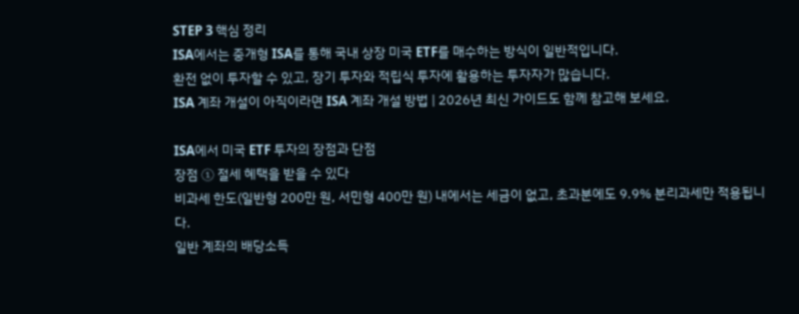STEP 3 핵심 정리
ISA에서는 중개형 ISA를 통해 국내 상장 미국 ETF를 매수하는 방식이 일반적입니다.
환전 없이 투자할 수 있고, 장기 투자와 적립식 투자에 활용하는 투자자가 많습니다.
ISA 계좌 개설이 아직이라면 ISA 계좌 개설 방법 | 2026년 최신 가이드도 함께 참고해 보세요.

ISA에서 미국 ETF 투자의 장점과 단점
장점 ① 절세 혜택을 받을 수 있다
비과세 한도(일반형 200만 원, 서민형 400만 원) 내에서는 세금이 없고, 초과분에도 9.9% 분리과세만 적용됩니다.
일반 계좌의 배당소득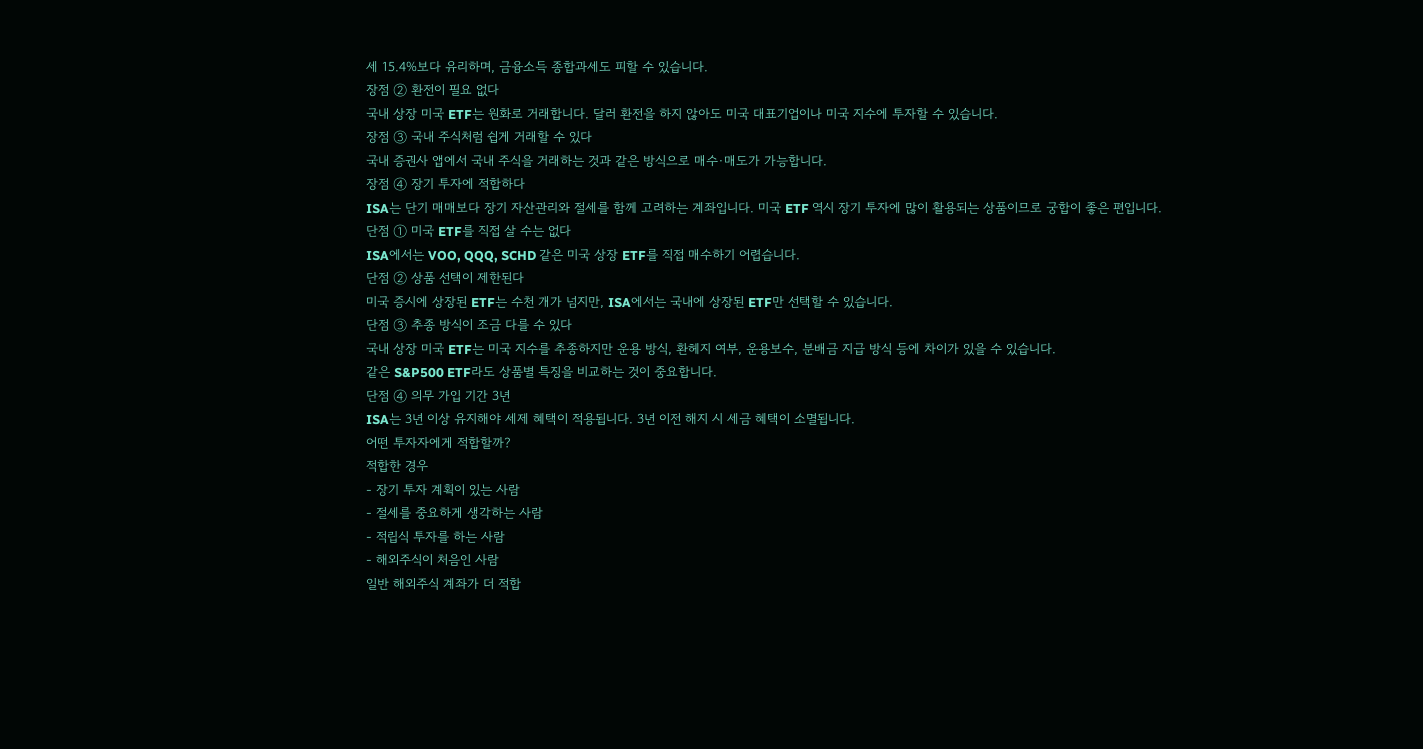세 15.4%보다 유리하며, 금융소득 종합과세도 피할 수 있습니다.
장점 ② 환전이 필요 없다
국내 상장 미국 ETF는 원화로 거래합니다. 달러 환전을 하지 않아도 미국 대표기업이나 미국 지수에 투자할 수 있습니다.
장점 ③ 국내 주식처럼 쉽게 거래할 수 있다
국내 증권사 앱에서 국내 주식을 거래하는 것과 같은 방식으로 매수·매도가 가능합니다.
장점 ④ 장기 투자에 적합하다
ISA는 단기 매매보다 장기 자산관리와 절세를 함께 고려하는 계좌입니다. 미국 ETF 역시 장기 투자에 많이 활용되는 상품이므로 궁합이 좋은 편입니다.
단점 ① 미국 ETF를 직접 살 수는 없다
ISA에서는 VOO, QQQ, SCHD 같은 미국 상장 ETF를 직접 매수하기 어렵습니다.
단점 ② 상품 선택이 제한된다
미국 증시에 상장된 ETF는 수천 개가 넘지만, ISA에서는 국내에 상장된 ETF만 선택할 수 있습니다.
단점 ③ 추종 방식이 조금 다를 수 있다
국내 상장 미국 ETF는 미국 지수를 추종하지만 운용 방식, 환헤지 여부, 운용보수, 분배금 지급 방식 등에 차이가 있을 수 있습니다.
같은 S&P500 ETF라도 상품별 특징을 비교하는 것이 중요합니다.
단점 ④ 의무 가입 기간 3년
ISA는 3년 이상 유지해야 세제 혜택이 적용됩니다. 3년 이전 해지 시 세금 혜택이 소멸됩니다.
어떤 투자자에게 적합할까?
적합한 경우
- 장기 투자 계획이 있는 사람
- 절세를 중요하게 생각하는 사람
- 적립식 투자를 하는 사람
- 해외주식이 처음인 사람
일반 해외주식 계좌가 더 적합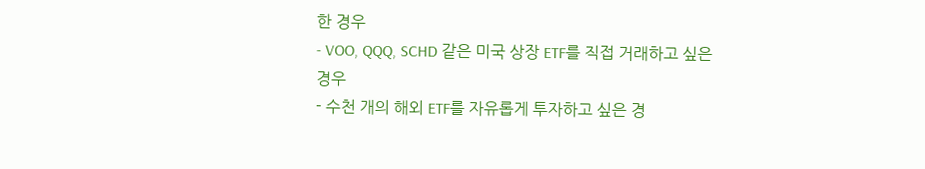한 경우
- VOO, QQQ, SCHD 같은 미국 상장 ETF를 직접 거래하고 싶은 경우
- 수천 개의 해외 ETF를 자유롭게 투자하고 싶은 경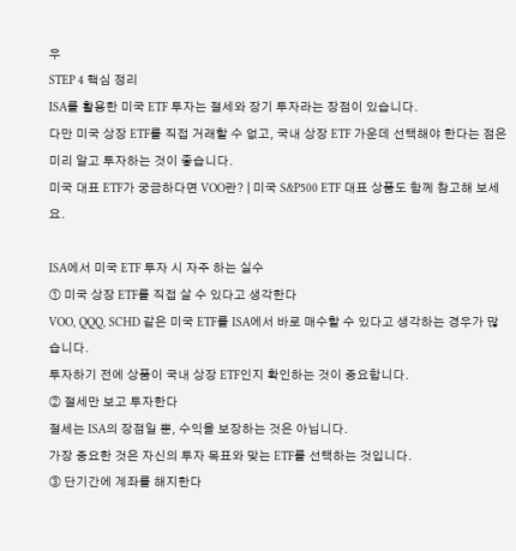우
STEP 4 핵심 정리
ISA를 활용한 미국 ETF 투자는 절세와 장기 투자라는 장점이 있습니다.
다만 미국 상장 ETF를 직접 거래할 수 없고, 국내 상장 ETF 가운데 선택해야 한다는 점은 미리 알고 투자하는 것이 좋습니다.
미국 대표 ETF가 궁금하다면 VOO란? | 미국 S&P500 ETF 대표 상품도 함께 참고해 보세요.

ISA에서 미국 ETF 투자 시 자주 하는 실수
① 미국 상장 ETF를 직접 살 수 있다고 생각한다
VOO, QQQ, SCHD 같은 미국 ETF를 ISA에서 바로 매수할 수 있다고 생각하는 경우가 많습니다.
투자하기 전에 상품이 국내 상장 ETF인지 확인하는 것이 중요합니다.
② 절세만 보고 투자한다
절세는 ISA의 장점일 뿐, 수익을 보장하는 것은 아닙니다.
가장 중요한 것은 자신의 투자 목표와 맞는 ETF를 선택하는 것입니다.
③ 단기간에 계좌를 해지한다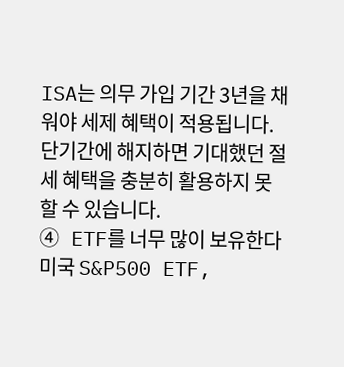ISA는 의무 가입 기간 3년을 채워야 세제 혜택이 적용됩니다. 단기간에 해지하면 기대했던 절세 혜택을 충분히 활용하지 못할 수 있습니다.
④ ETF를 너무 많이 보유한다
미국 S&P500 ETF,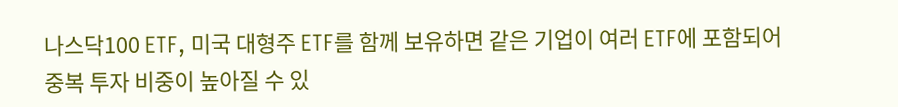나스닥100 ETF, 미국 대형주 ETF를 함께 보유하면 같은 기업이 여러 ETF에 포함되어 중복 투자 비중이 높아질 수 있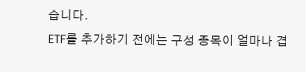습니다.
ETF를 추가하기 전에는 구성 종목이 얼마나 겹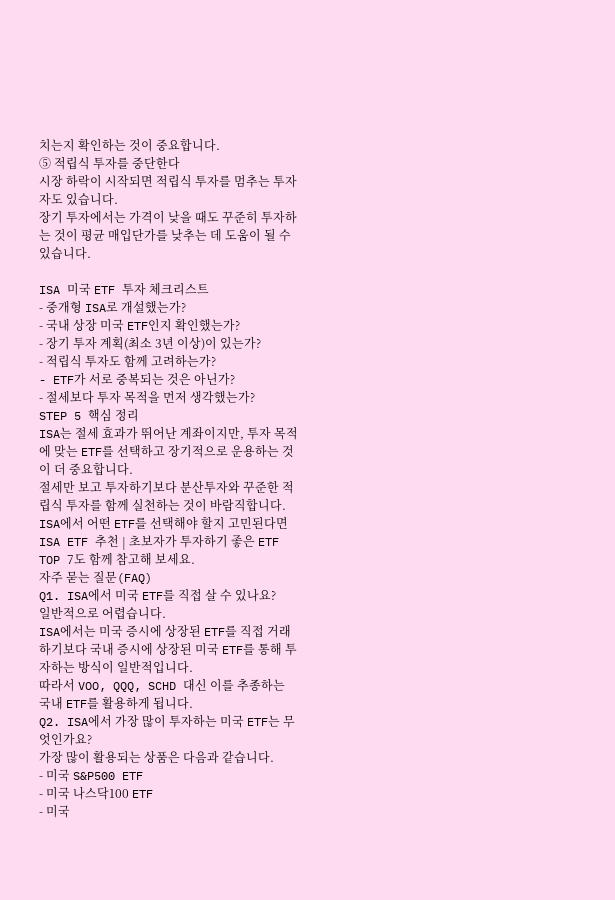치는지 확인하는 것이 중요합니다.
⑤ 적립식 투자를 중단한다
시장 하락이 시작되면 적립식 투자를 멈추는 투자자도 있습니다.
장기 투자에서는 가격이 낮을 때도 꾸준히 투자하는 것이 평균 매입단가를 낮추는 데 도움이 될 수 있습니다.

ISA 미국 ETF 투자 체크리스트
- 중개형 ISA로 개설했는가?
- 국내 상장 미국 ETF인지 확인했는가?
- 장기 투자 계획(최소 3년 이상)이 있는가?
- 적립식 투자도 함께 고려하는가?
- ETF가 서로 중복되는 것은 아닌가?
- 절세보다 투자 목적을 먼저 생각했는가?
STEP 5 핵심 정리
ISA는 절세 효과가 뛰어난 계좌이지만, 투자 목적에 맞는 ETF를 선택하고 장기적으로 운용하는 것이 더 중요합니다.
절세만 보고 투자하기보다 분산투자와 꾸준한 적립식 투자를 함께 실천하는 것이 바람직합니다.
ISA에서 어떤 ETF를 선택해야 할지 고민된다면 ISA ETF 추천 | 초보자가 투자하기 좋은 ETF TOP 7도 함께 참고해 보세요.
자주 묻는 질문(FAQ)
Q1. ISA에서 미국 ETF를 직접 살 수 있나요?
일반적으로 어렵습니다.
ISA에서는 미국 증시에 상장된 ETF를 직접 거래하기보다 국내 증시에 상장된 미국 ETF를 통해 투자하는 방식이 일반적입니다.
따라서 VOO, QQQ, SCHD 대신 이를 추종하는 국내 ETF를 활용하게 됩니다.
Q2. ISA에서 가장 많이 투자하는 미국 ETF는 무엇인가요?
가장 많이 활용되는 상품은 다음과 같습니다.
- 미국 S&P500 ETF
- 미국 나스닥100 ETF
- 미국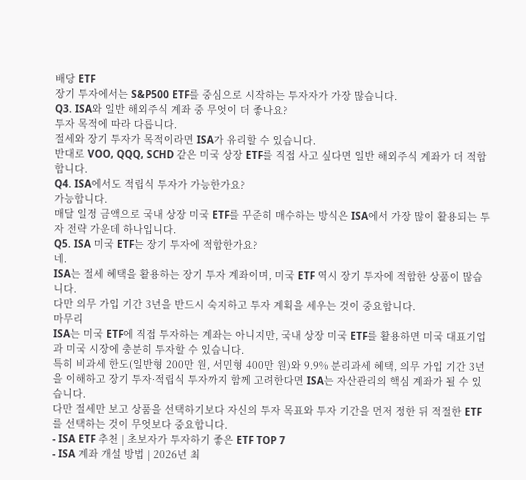배당 ETF
장기 투자에서는 S&P500 ETF를 중심으로 시작하는 투자자가 가장 많습니다.
Q3. ISA와 일반 해외주식 계좌 중 무엇이 더 좋나요?
투자 목적에 따라 다릅니다.
절세와 장기 투자가 목적이라면 ISA가 유리할 수 있습니다.
반대로 VOO, QQQ, SCHD 같은 미국 상장 ETF를 직접 사고 싶다면 일반 해외주식 계좌가 더 적합합니다.
Q4. ISA에서도 적립식 투자가 가능한가요?
가능합니다.
매달 일정 금액으로 국내 상장 미국 ETF를 꾸준히 매수하는 방식은 ISA에서 가장 많이 활용되는 투자 전략 가운데 하나입니다.
Q5. ISA 미국 ETF는 장기 투자에 적합한가요?
네.
ISA는 절세 혜택을 활용하는 장기 투자 계좌이며, 미국 ETF 역시 장기 투자에 적합한 상품이 많습니다.
다만 의무 가입 기간 3년을 반드시 숙지하고 투자 계획을 세우는 것이 중요합니다.
마무리
ISA는 미국 ETF에 직접 투자하는 계좌는 아니지만, 국내 상장 미국 ETF를 활용하면 미국 대표기업과 미국 시장에 충분히 투자할 수 있습니다.
특히 비과세 한도(일반형 200만 원, 서민형 400만 원)와 9.9% 분리과세 혜택, 의무 가입 기간 3년을 이해하고 장기 투자·적립식 투자까지 함께 고려한다면 ISA는 자산관리의 핵심 계좌가 될 수 있습니다.
다만 절세만 보고 상품을 선택하기보다 자신의 투자 목표와 투자 기간을 먼저 정한 뒤 적절한 ETF를 선택하는 것이 무엇보다 중요합니다.
- ISA ETF 추천 | 초보자가 투자하기 좋은 ETF TOP 7
- ISA 계좌 개설 방법 | 2026년 최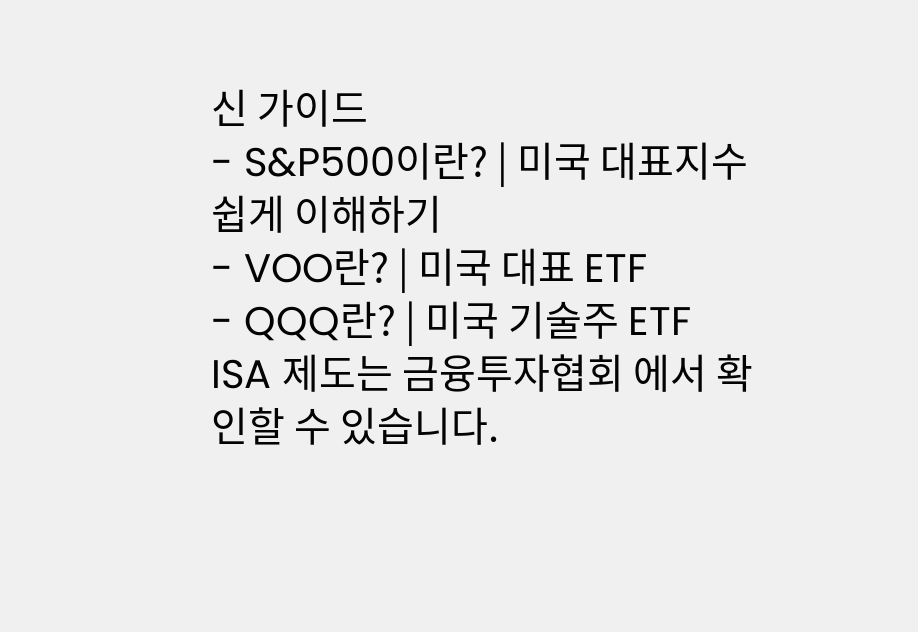신 가이드
- S&P500이란? | 미국 대표지수 쉽게 이해하기
- VOO란? | 미국 대표 ETF
- QQQ란? | 미국 기술주 ETF
ISA 제도는 금융투자협회 에서 확인할 수 있습니다.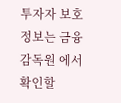투자자 보호 정보는 금융감독원 에서 확인할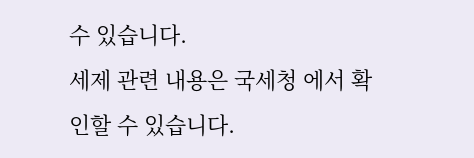수 있습니다.
세제 관련 내용은 국세청 에서 확인할 수 있습니다.